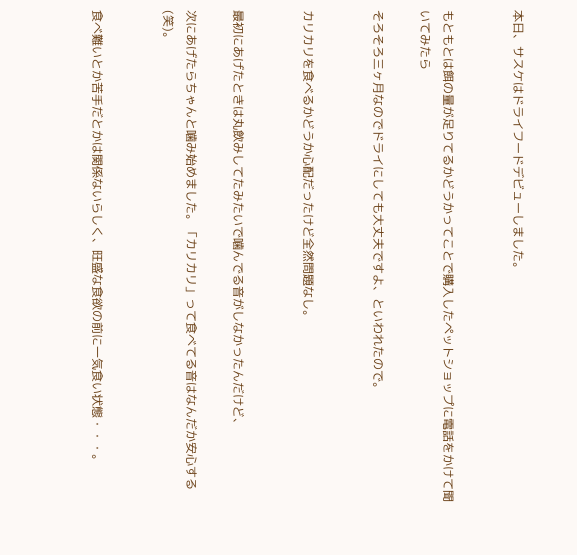本日、サスケはドライフードデビューしました。


もともとは餌の量が足りてるかどうかってことで購入したペットショップに電話をかけて聞いてみたら

そろそろ三ヶ月なのでドライにしても大丈夫ですよ、といわれたので。


カリカリを食べるかどうか心配だったけど全然問題なし。


最初にあげたときは丸飲みしてたみたいで噛んでる音がしなかったんだけど、

次にあげたらちゃんと噛み始めました。「カリカリ」って食べてる音はなんだか安心する(笑)。


食べ難いとか苦手だとかは関係ないらしく、旺盛な食欲の前に一気食い状態・・・。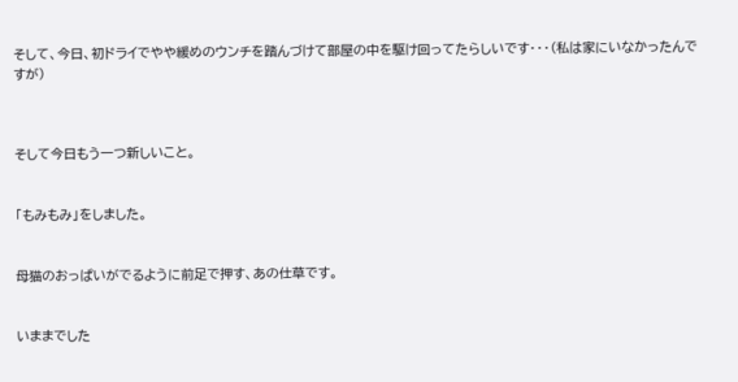そして、今日、初ドライでやや緩めのウンチを踏んづけて部屋の中を駆け回ってたらしいです・・・(私は家にいなかったんですが)



そして今日もう一つ新しいこと。


「もみもみ」をしました。


母猫のおっぱいがでるように前足で押す、あの仕草です。


いままでした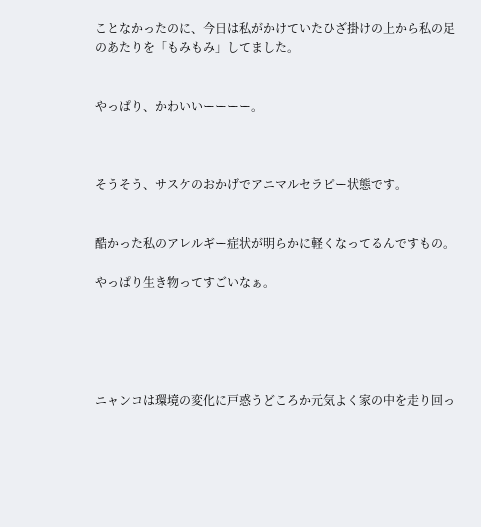ことなかったのに、今日は私がかけていたひざ掛けの上から私の足のあたりを「もみもみ」してました。


やっぱり、かわいいーーーー。



そうそう、サスケのおかげでアニマルセラピー状態です。


酷かった私のアレルギー症状が明らかに軽くなってるんですもの。

やっぱり生き物ってすごいなぁ。





ニャンコは環境の変化に戸惑うどころか元気よく家の中を走り回っ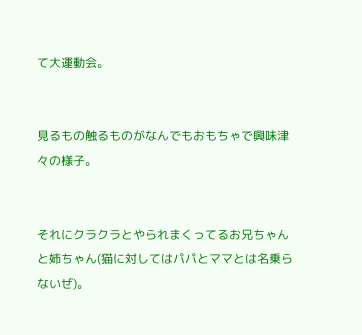て大運動会。


見るもの触るものがなんでもおもちゃで興味津々の様子。


それにクラクラとやられまくってるお兄ちゃんと姉ちゃん(猫に対してはパパとママとは名乗らないぜ)。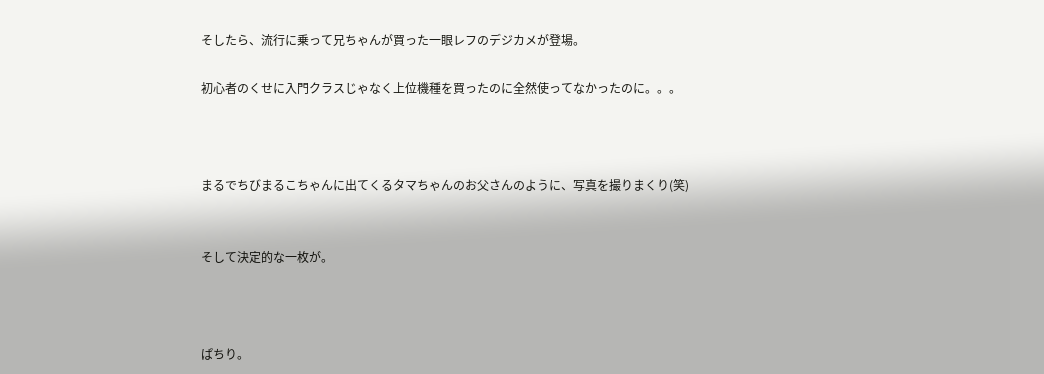そしたら、流行に乗って兄ちゃんが買った一眼レフのデジカメが登場。

初心者のくせに入門クラスじゃなく上位機種を買ったのに全然使ってなかったのに。。。



まるでちびまるこちゃんに出てくるタマちゃんのお父さんのように、写真を撮りまくり(笑)


そして決定的な一枚が。



ぱちり。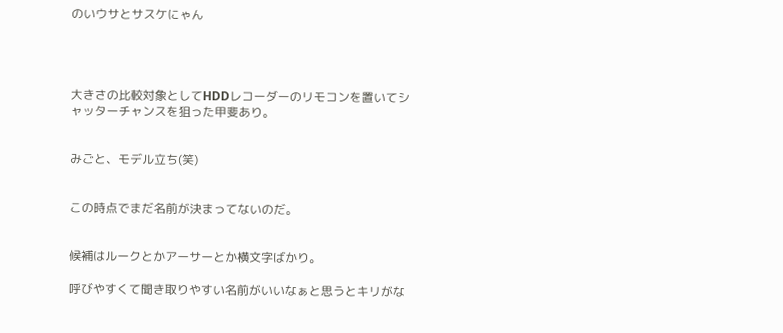のいウサとサスケにゃん




大きさの比較対象としてHDDレコーダーのリモコンを置いてシャッターチャンスを狙った甲斐あり。


みごと、モデル立ち(笑)


この時点でまだ名前が決まってないのだ。


候補はルークとかアーサーとか横文字ばかり。

呼びやすくて聞き取りやすい名前がいいなぁと思うとキリがな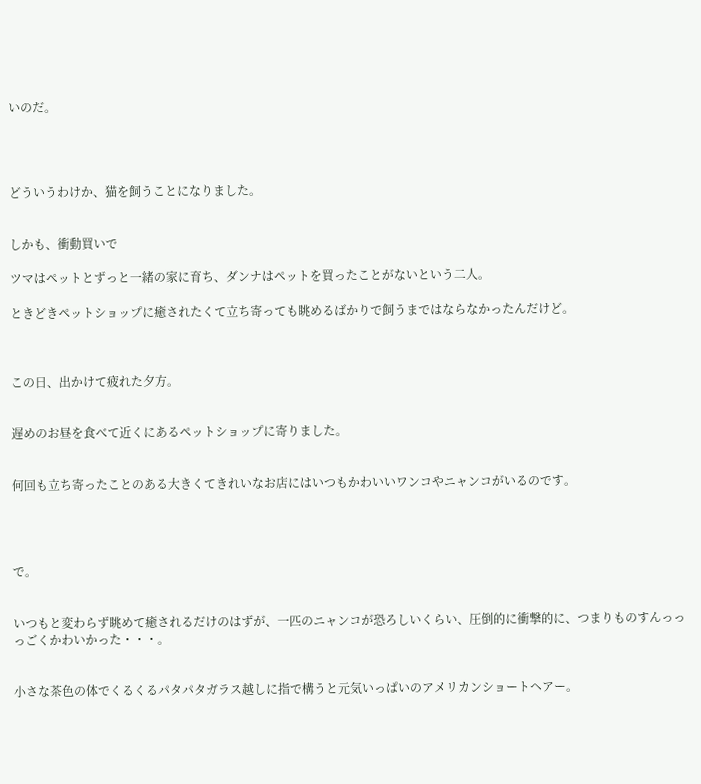いのだ。




どういうわけか、猫を飼うことになりました。


しかも、衝動買いで

ツマはペットとずっと一緒の家に育ち、ダンナはペットを買ったことがないという二人。

ときどきペットショップに癒されたくて立ち寄っても眺めるばかりで飼うまではならなかったんだけど。



この日、出かけて疲れた夕方。


遅めのお昼を食べて近くにあるペットショップに寄りました。


何回も立ち寄ったことのある大きくてきれいなお店にはいつもかわいいワンコやニャンコがいるのです。




で。


いつもと変わらず眺めて癒されるだけのはずが、一匹のニャンコが恐ろしいくらい、圧倒的に衝撃的に、つまりものすんっっっごくかわいかった・・・。


小さな茶色の体でくるくるパタパタガラス越しに指で構うと元気いっぱいのアメリカンショートヘアー。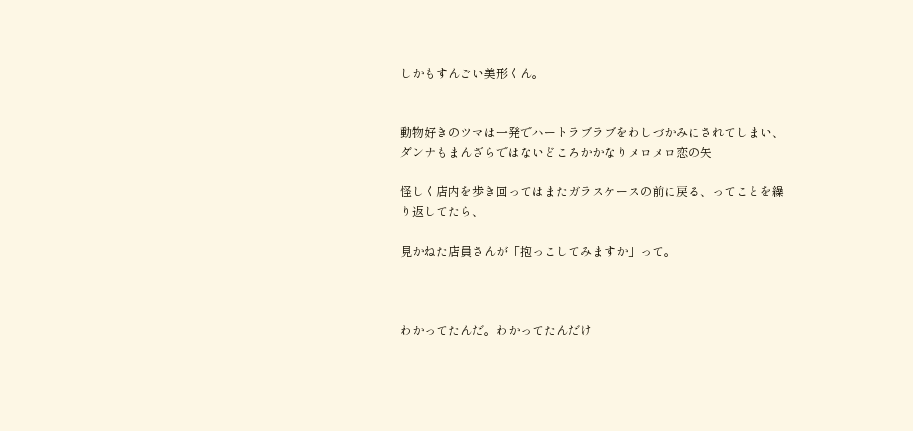しかもすんごい美形くん。


動物好きのツマは一発でハートラブラブをわしづかみにされてしまい、ダンナもまんざらではないどころかかなりメロメロ恋の矢

怪しく店内を歩き回ってはまたガラスケースの前に戻る、ってことを繰り返してたら、

見かねた店員さんが「抱っこしてみますか」って。



わかってたんだ。わかってたんだけ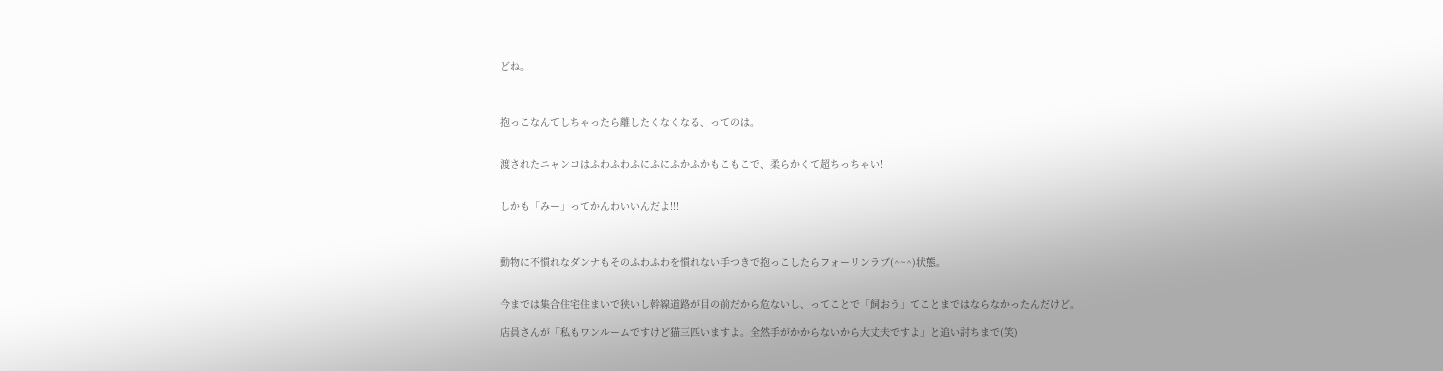どね。



抱っこなんてしちゃったら離したくなくなる、ってのは。


渡されたニャンコはふわふわふにふにふかふかもこもこで、柔らかくて超ちっちゃい!


しかも「みー」ってかんわいいんだよ!!!



動物に不慣れなダンナもそのふわふわを慣れない手つきで抱っこしたらフォーリンラブ(^~^)状態。


今までは集合住宅住まいで狭いし幹線道路が目の前だから危ないし、ってことで「飼おう」てことまではならなかったんだけど。

店員さんが「私もワンルームですけど猫三匹いますよ。全然手がかからないから大丈夫ですよ」と追い討ちまで(笑)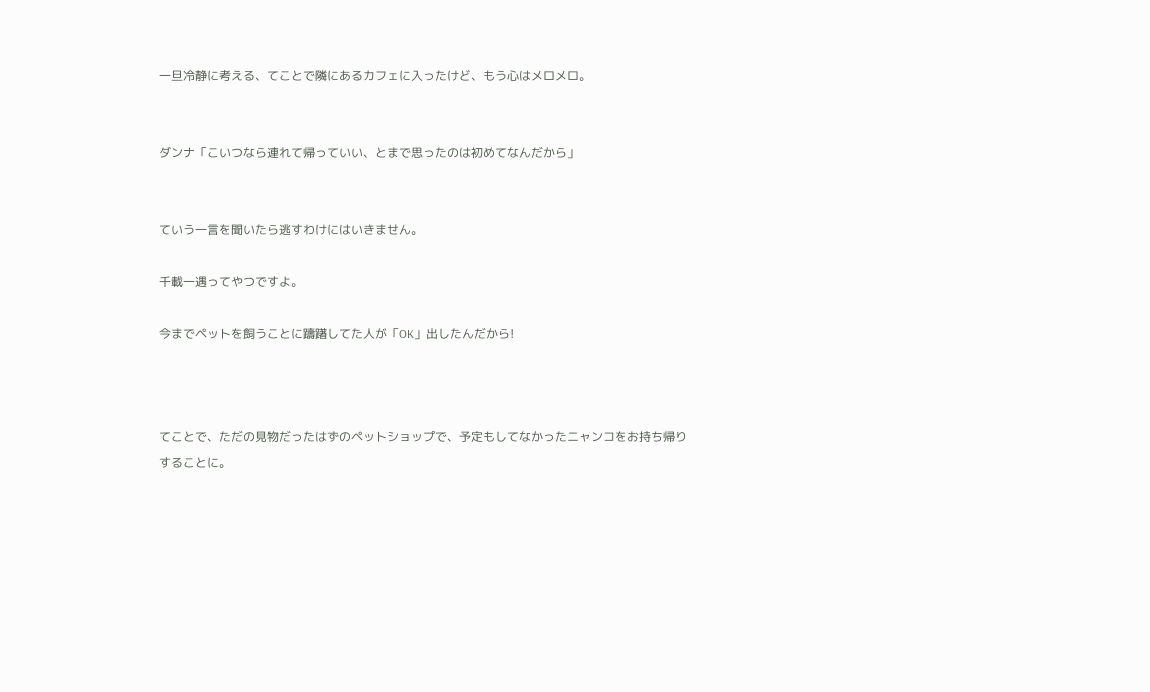一旦冷静に考える、てことで隣にあるカフェに入ったけど、もう心はメロメロ。


ダンナ「こいつなら連れて帰っていい、とまで思ったのは初めてなんだから」


ていう一言を聞いたら逃すわけにはいきません。

千載一遇ってやつですよ。

今までペットを飼うことに躊躇してた人が「OK」出したんだから!



てことで、ただの見物だったはずのペットショップで、予定もしてなかったニャンコをお持ち帰りすることに。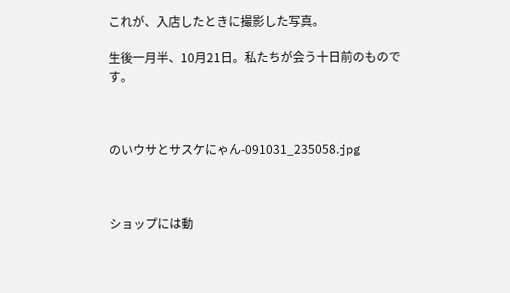これが、入店したときに撮影した写真。

生後一月半、10月21日。私たちが会う十日前のものです。



のいウサとサスケにゃん-091031_235058.jpg



ショップには動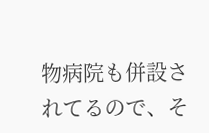物病院も併設されてるので、そ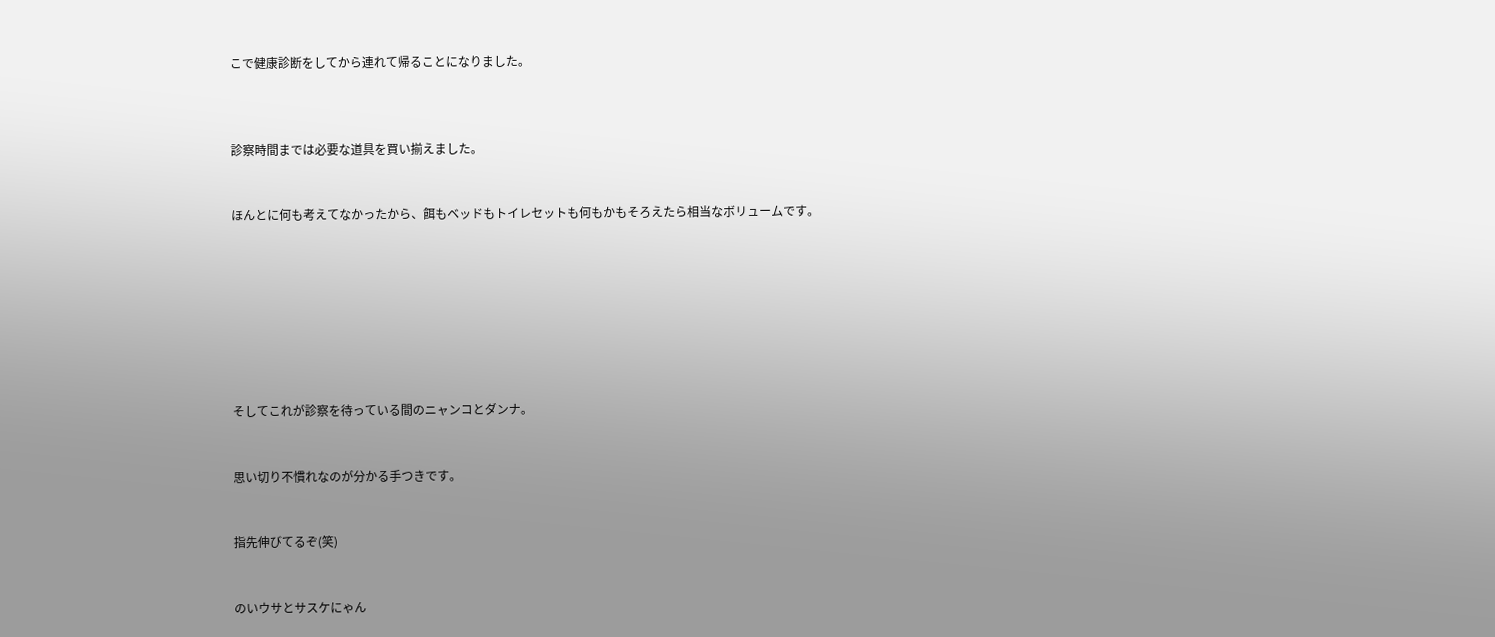こで健康診断をしてから連れて帰ることになりました。



診察時間までは必要な道具を買い揃えました。


ほんとに何も考えてなかったから、餌もベッドもトイレセットも何もかもそろえたら相当なボリュームです。








そしてこれが診察を待っている間のニャンコとダンナ。


思い切り不慣れなのが分かる手つきです。


指先伸びてるぞ(笑)


のいウサとサスケにゃん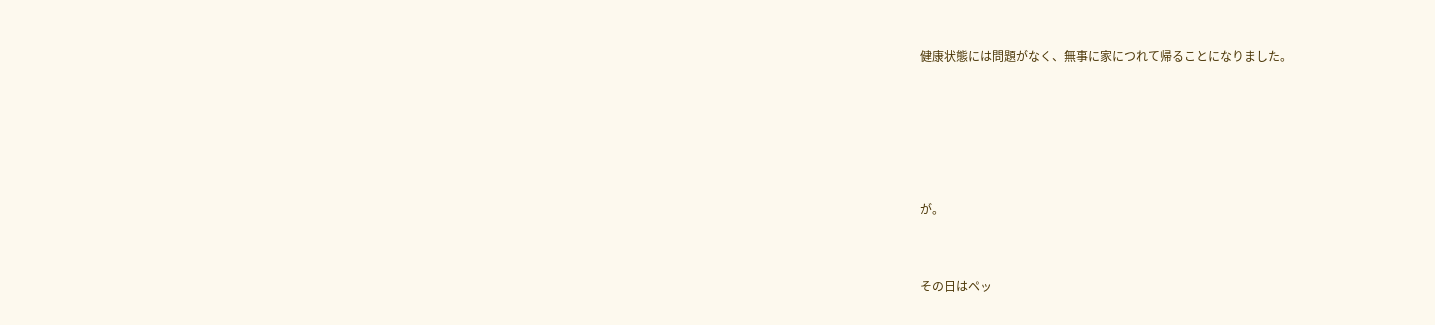健康状態には問題がなく、無事に家につれて帰ることになりました。





が。


その日はペッ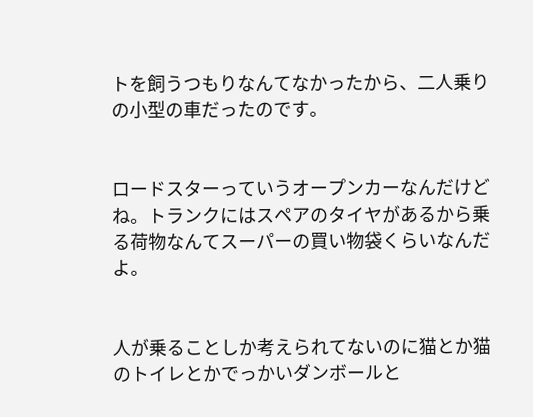トを飼うつもりなんてなかったから、二人乗りの小型の車だったのです。


ロードスターっていうオープンカーなんだけどね。トランクにはスペアのタイヤがあるから乗る荷物なんてスーパーの買い物袋くらいなんだよ。


人が乗ることしか考えられてないのに猫とか猫のトイレとかでっかいダンボールと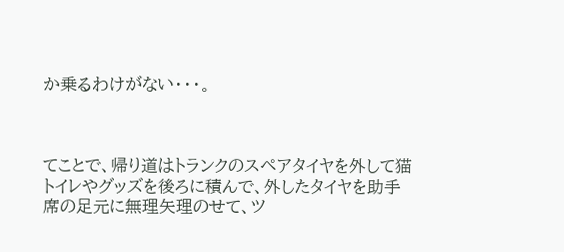か乗るわけがない・・・。



てことで、帰り道はトランクのスペアタイヤを外して猫トイレやグッズを後ろに積んで、外したタイヤを助手席の足元に無理矢理のせて、ツ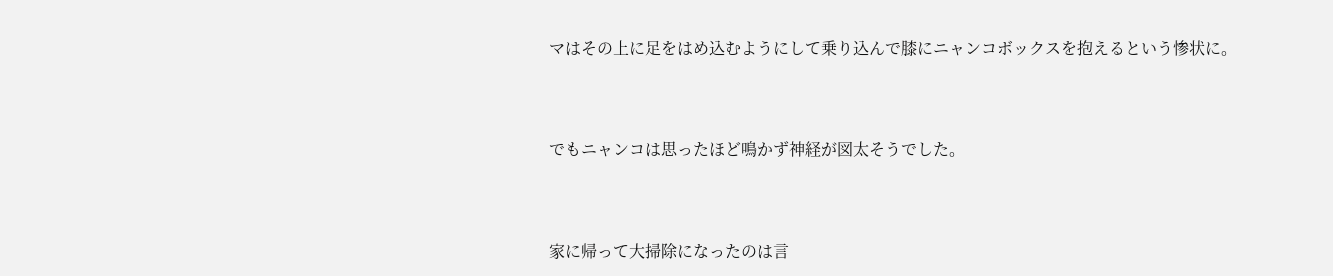マはその上に足をはめ込むようにして乗り込んで膝にニャンコボックスを抱えるという惨状に。



でもニャンコは思ったほど鳴かず神経が図太そうでした。



家に帰って大掃除になったのは言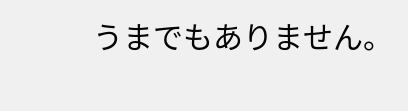うまでもありません。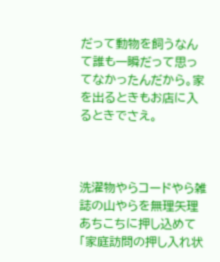だって動物を飼うなんて誰も一瞬だって思ってなかったんだから。家を出るときもお店に入るときでさえ。



洗濯物やらコードやら雑誌の山やらを無理矢理あちこちに押し込めて「家庭訪問の押し入れ状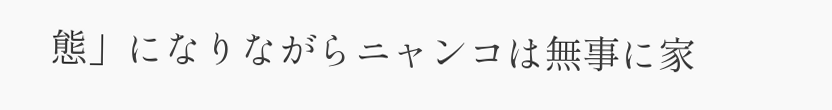態」になりながらニャンコは無事に家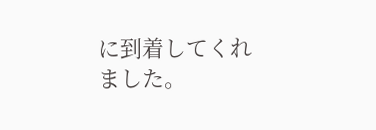に到着してくれました。